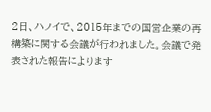2日、ハノイで、2015年までの国営企業の再構築に関する会議が行われました。会議で発表された報告によります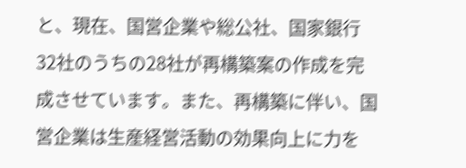と、現在、国営企業や総公社、国家銀行32社のうちの28社が再構築案の作成を完成させています。また、再構築に伴い、国営企業は生産経営活動の効果向上に力を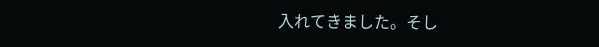入れてきました。そし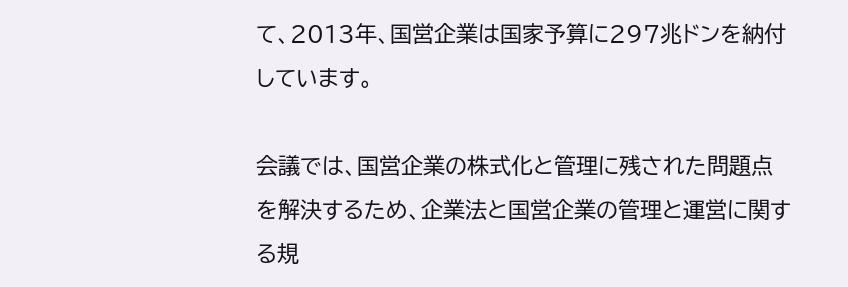て、2013年、国営企業は国家予算に297兆ドンを納付しています。

会議では、国営企業の株式化と管理に残された問題点を解決するため、企業法と国営企業の管理と運営に関する規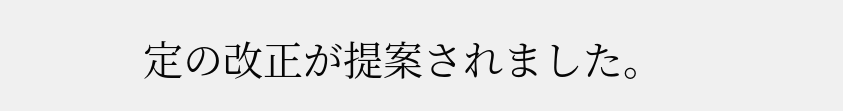定の改正が提案されました。